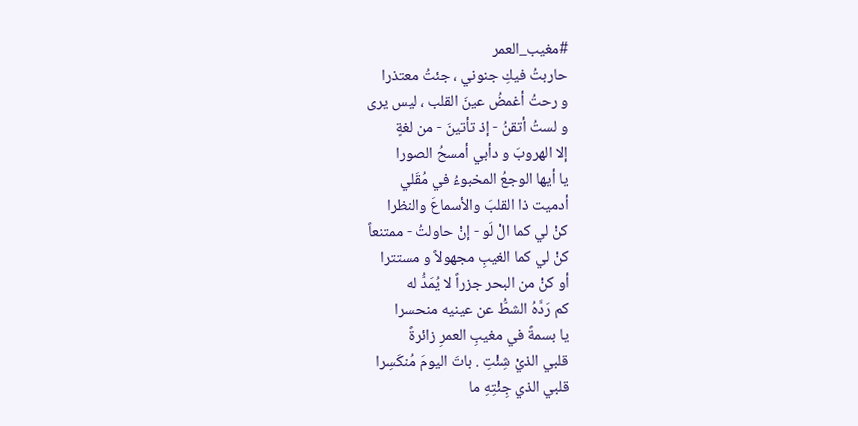#مغيب_العمر
حاربتُ فيكِ جنوني ، جئتُ معتذرا
و رحتُ أغمضُ عينَ القلب ، ليس يرى
و لستُ أتقنُ - إذ تأتينَ - من لغةٍ
إلا الهروبَ و دأبي أمسحُ الصورا
يا أيها الوجعُ المخبوءُ في مُقَلي
أدميت ذا القلبَ والأسماعَ والنظرا
كنْ لي كما الْ لَو - إنْ حاولتُ - ممتنعاً
كنْ لي كما الغيبِ مجهولاً و مستترا
أو كنْ من البحر جزراً لا يُمَدُّ له
كم رَدَّهُ الشطُّ عن عينيه منحسرا
يا بسمةً في مغيبِ العمرِ زائرةً
قلبي الذيْ شِئْتِ . باتَ اليومَ مُنكَسِرا
قلبي الذي جِئْتِهِ ما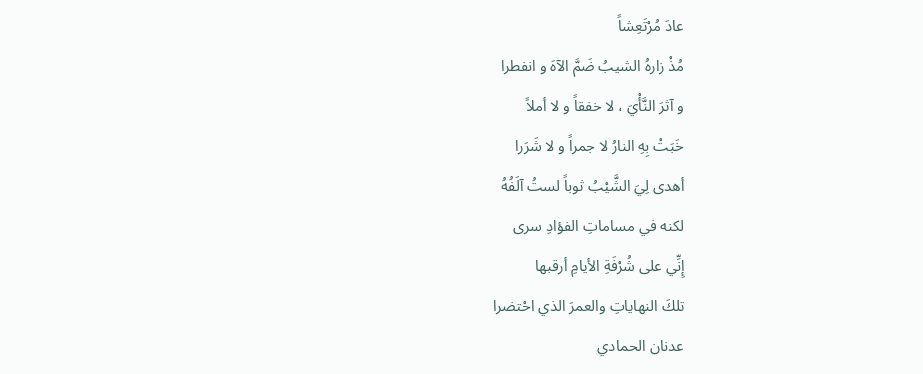عادَ مُرْتَعِشاً
مُذْ زارهُ الشيبُ ضَمَّ الآهَ و انفطرا
و آثرَ النَّأْيَ ، لا خفقاً و لا أملاً
خَبَتْ بِهِ النارُ لا جمراً و لا شَرَرا
أهدى لِيَ الشَّيْبُ ثوباً لستُ آلَفُهُ
لكنه في مساماتِ الفؤادِ سرى
إِنِّي على شُرْفَةِ الأيامِ أرقبها
تلكَ النهاياتِ والعمرَ الذي احْتضرا
عدنان الحمادي